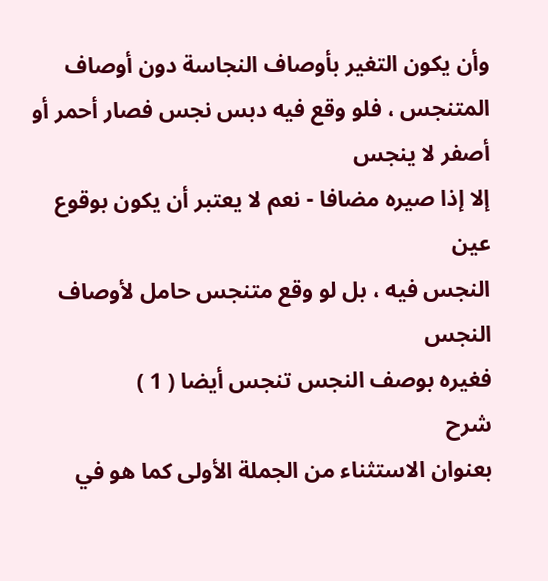وأن يكون التغير بأوصاف النجاسة دون أوصاف
المتنجس ، فلو وقع فيه دبس نجس فصار أحمر أو أصفر لا ينجس
إلا إذا صيره مضافا - نعم لا يعتبر أن يكون بوقوع عين
النجس فيه ، بل لو وقع متنجس حامل لأوصاف النجس
فغيره بوصف النجس تنجس أيضا ( 1 )
شرح
بعنوان الاستثناء من الجملة الأولى كما هو في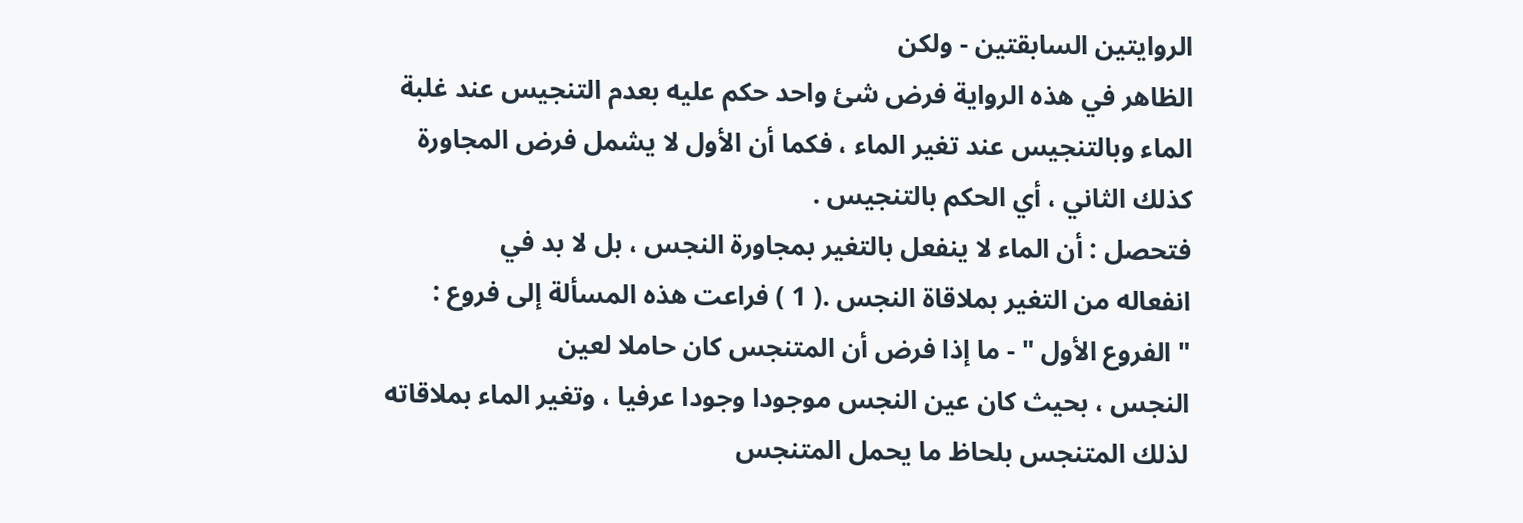الروايتين السابقتين - ولكن
الظاهر في هذه الرواية فرض شئ واحد حكم عليه بعدم التنجيس عند غلبة
الماء وبالتنجيس عند تغير الماء ، فكما أن الأول لا يشمل فرض المجاورة
كذلك الثاني ، أي الحكم بالتنجيس .
فتحصل : أن الماء لا ينفعل بالتغير بمجاورة النجس ، بل لا بد في
انفعاله من التغير بملاقاة النجس .( 1 ) فراعت هذه المسألة إلى فروع :
" الفروع الأول " - ما إذا فرض أن المتنجس كان حاملا لعين
النجس ، بحيث كان عين النجس موجودا وجودا عرفيا ، وتغير الماء بملاقاته
لذلك المتنجس بلحاظ ما يحمل المتنجس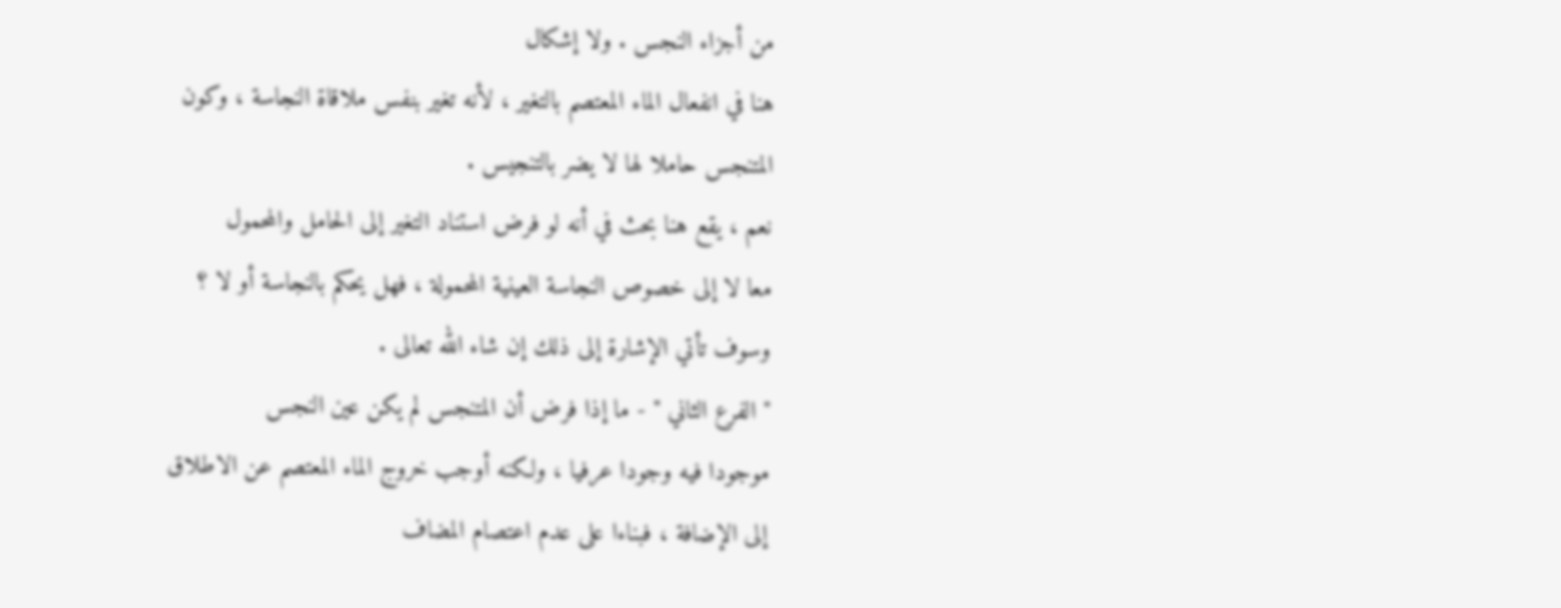من أجزاء النجس . ولا إشكال
هنا في انفعال الماء المعتصم بالتغير ، لأنه تغير بنفس ملاقاة النجاسة ، وكون
المتنجس حاملا لها لا يضر بالتنجيس .
نعم ، يقع هنا بحث في أنه لو فرض استناد التغير إلى الحامل والمحمول
معا لا إلى خصوص النجاسة العينية المحمولة ، فهل يحكم بالنجاسة أو لا ؟
وسوف تأتي الإشارة إلى ذلك إن شاء الله تعالى .
" الفرع الثاني " - ما إذا فرض أن المتنجس لم يكن عين النجس
موجودا فيه وجودا عرفيا ، ولكنه أوجب خروج الماء المعتصم عن الاطلاق
إلى الإضافة ، فبناءا على عدم اعتصام المضاف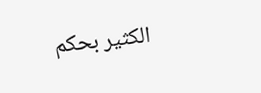الكثير بحكم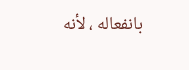بانفعاله ، لأنه